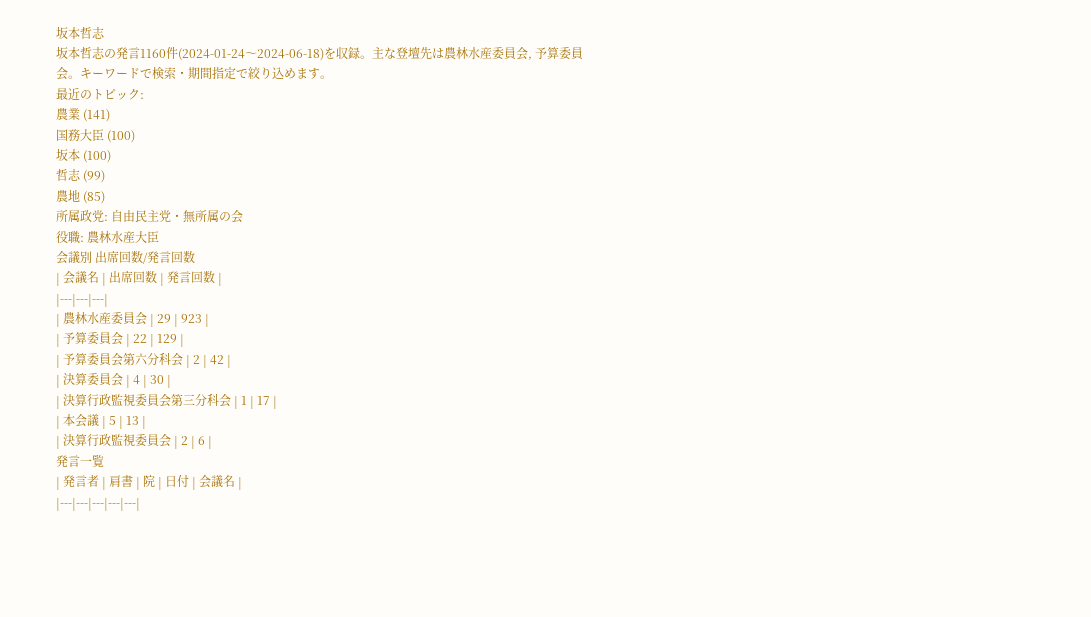坂本哲志
坂本哲志の発言1160件(2024-01-24〜2024-06-18)を収録。主な登壇先は農林水産委員会, 予算委員会。キーワードで検索・期間指定で絞り込めます。
最近のトピック:
農業 (141)
国務大臣 (100)
坂本 (100)
哲志 (99)
農地 (85)
所属政党: 自由民主党・無所属の会
役職: 農林水産大臣
会議別 出席回数/発言回数
| 会議名 | 出席回数 | 発言回数 |
|---|---|---|
| 農林水産委員会 | 29 | 923 |
| 予算委員会 | 22 | 129 |
| 予算委員会第六分科会 | 2 | 42 |
| 決算委員会 | 4 | 30 |
| 決算行政監視委員会第三分科会 | 1 | 17 |
| 本会議 | 5 | 13 |
| 決算行政監視委員会 | 2 | 6 |
発言一覧
| 発言者 | 肩書 | 院 | 日付 | 会議名 |
|---|---|---|---|---|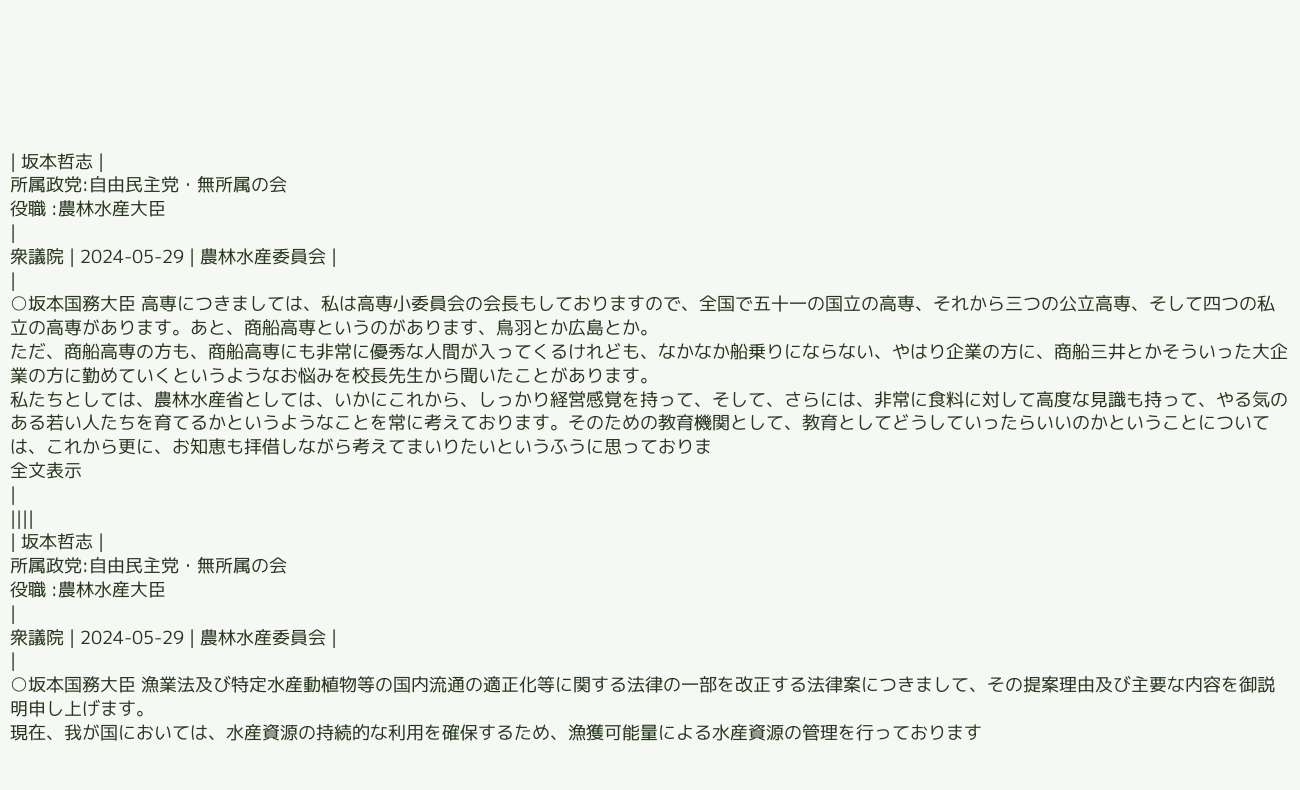| 坂本哲志 |
所属政党:自由民主党・無所属の会
役職 :農林水産大臣
|
衆議院 | 2024-05-29 | 農林水産委員会 |
|
○坂本国務大臣 高専につきましては、私は高専小委員会の会長もしておりますので、全国で五十一の国立の高専、それから三つの公立高専、そして四つの私立の高専があります。あと、商船高専というのがあります、鳥羽とか広島とか。
ただ、商船高専の方も、商船高専にも非常に優秀な人間が入ってくるけれども、なかなか船乗りにならない、やはり企業の方に、商船三井とかそういった大企業の方に勤めていくというようなお悩みを校長先生から聞いたことがあります。
私たちとしては、農林水産省としては、いかにこれから、しっかり経営感覚を持って、そして、さらには、非常に食料に対して高度な見識も持って、やる気のある若い人たちを育てるかというようなことを常に考えております。そのための教育機関として、教育としてどうしていったらいいのかということについては、これから更に、お知恵も拝借しながら考えてまいりたいというふうに思っておりま
全文表示
|
||||
| 坂本哲志 |
所属政党:自由民主党・無所属の会
役職 :農林水産大臣
|
衆議院 | 2024-05-29 | 農林水産委員会 |
|
○坂本国務大臣 漁業法及び特定水産動植物等の国内流通の適正化等に関する法律の一部を改正する法律案につきまして、その提案理由及び主要な内容を御説明申し上げます。
現在、我が国においては、水産資源の持続的な利用を確保するため、漁獲可能量による水産資源の管理を行っております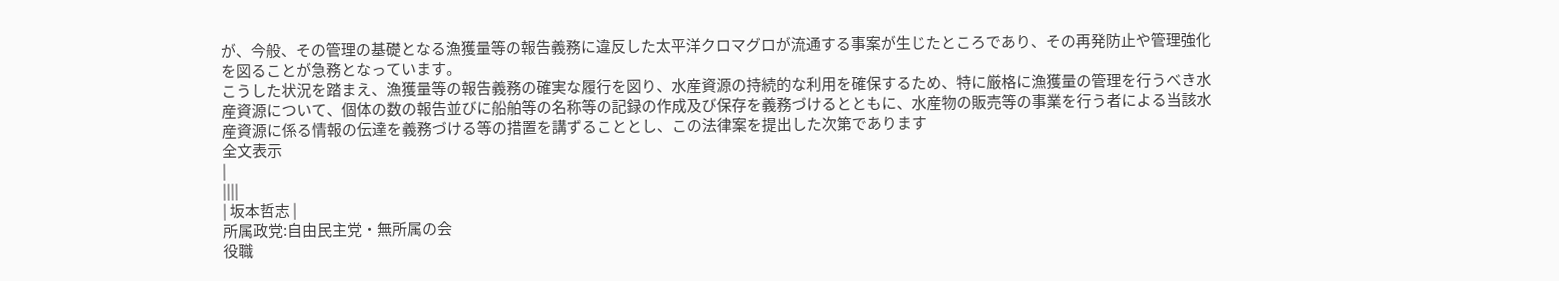が、今般、その管理の基礎となる漁獲量等の報告義務に違反した太平洋クロマグロが流通する事案が生じたところであり、その再発防止や管理強化を図ることが急務となっています。
こうした状況を踏まえ、漁獲量等の報告義務の確実な履行を図り、水産資源の持続的な利用を確保するため、特に厳格に漁獲量の管理を行うべき水産資源について、個体の数の報告並びに船舶等の名称等の記録の作成及び保存を義務づけるとともに、水産物の販売等の事業を行う者による当該水産資源に係る情報の伝達を義務づける等の措置を講ずることとし、この法律案を提出した次第であります
全文表示
|
||||
| 坂本哲志 |
所属政党:自由民主党・無所属の会
役職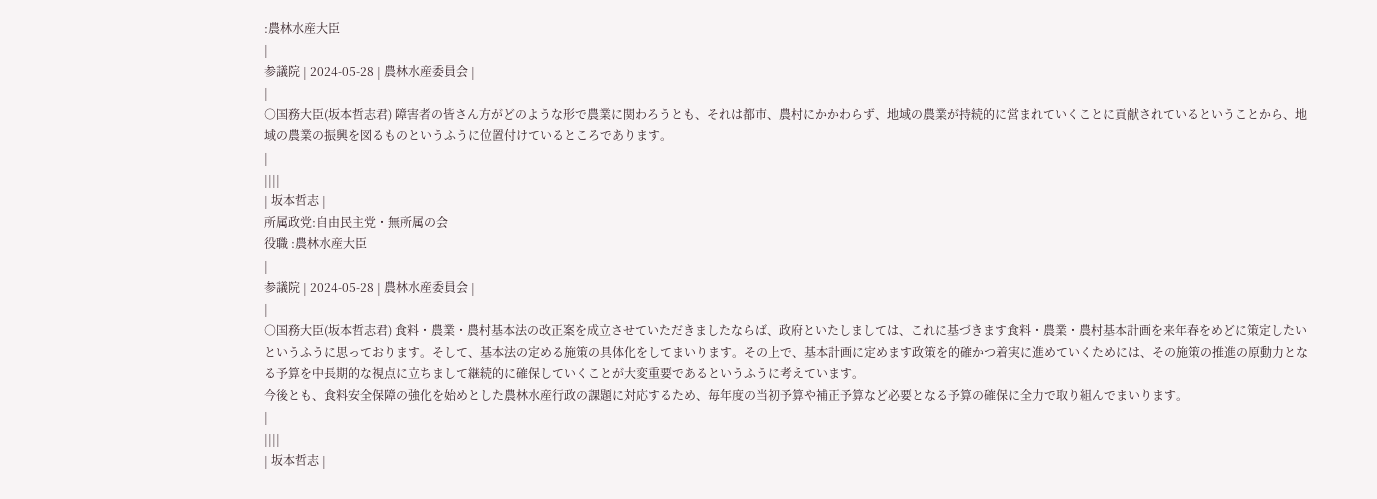:農林水産大臣
|
参議院 | 2024-05-28 | 農林水産委員会 |
|
○国務大臣(坂本哲志君) 障害者の皆さん方がどのような形で農業に関わろうとも、それは都市、農村にかかわらず、地域の農業が持続的に営まれていくことに貢献されているということから、地域の農業の振興を図るものというふうに位置付けているところであります。
|
||||
| 坂本哲志 |
所属政党:自由民主党・無所属の会
役職 :農林水産大臣
|
参議院 | 2024-05-28 | 農林水産委員会 |
|
○国務大臣(坂本哲志君) 食料・農業・農村基本法の改正案を成立させていただきましたならば、政府といたしましては、これに基づきます食料・農業・農村基本計画を来年春をめどに策定したいというふうに思っております。そして、基本法の定める施策の具体化をしてまいります。その上で、基本計画に定めます政策を的確かつ着実に進めていくためには、その施策の推進の原動力となる予算を中長期的な視点に立ちまして継続的に確保していくことが大変重要であるというふうに考えています。
今後とも、食料安全保障の強化を始めとした農林水産行政の課題に対応するため、毎年度の当初予算や補正予算など必要となる予算の確保に全力で取り組んでまいります。
|
||||
| 坂本哲志 |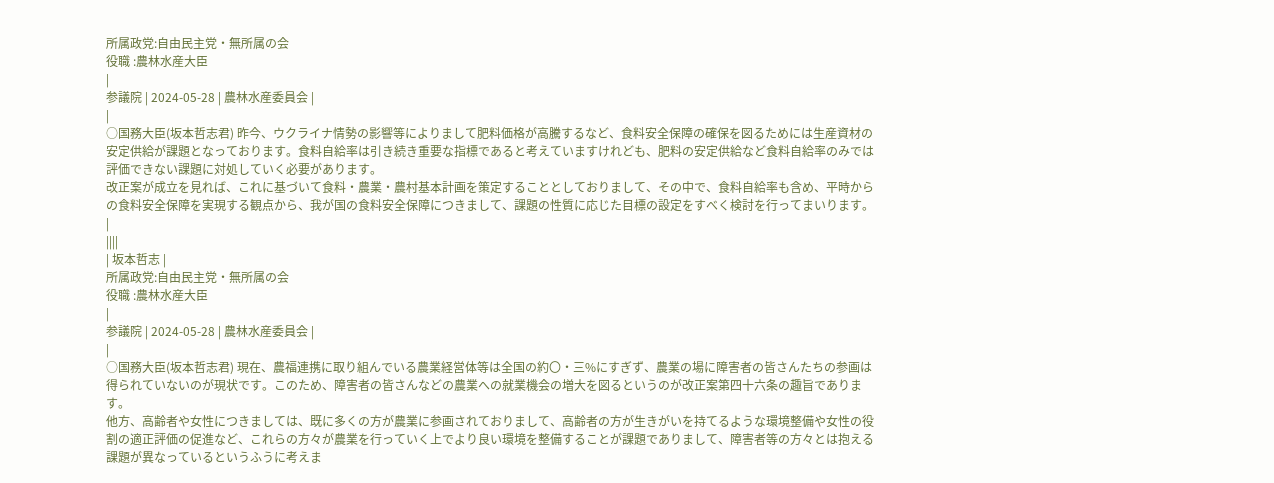所属政党:自由民主党・無所属の会
役職 :農林水産大臣
|
参議院 | 2024-05-28 | 農林水産委員会 |
|
○国務大臣(坂本哲志君) 昨今、ウクライナ情勢の影響等によりまして肥料価格が高騰するなど、食料安全保障の確保を図るためには生産資材の安定供給が課題となっております。食料自給率は引き続き重要な指標であると考えていますけれども、肥料の安定供給など食料自給率のみでは評価できない課題に対処していく必要があります。
改正案が成立を見れば、これに基づいて食料・農業・農村基本計画を策定することとしておりまして、その中で、食料自給率も含め、平時からの食料安全保障を実現する観点から、我が国の食料安全保障につきまして、課題の性質に応じた目標の設定をすべく検討を行ってまいります。
|
||||
| 坂本哲志 |
所属政党:自由民主党・無所属の会
役職 :農林水産大臣
|
参議院 | 2024-05-28 | 農林水産委員会 |
|
○国務大臣(坂本哲志君) 現在、農福連携に取り組んでいる農業経営体等は全国の約〇・三%にすぎず、農業の場に障害者の皆さんたちの参画は得られていないのが現状です。このため、障害者の皆さんなどの農業への就業機会の増大を図るというのが改正案第四十六条の趣旨であります。
他方、高齢者や女性につきましては、既に多くの方が農業に参画されておりまして、高齢者の方が生きがいを持てるような環境整備や女性の役割の適正評価の促進など、これらの方々が農業を行っていく上でより良い環境を整備することが課題でありまして、障害者等の方々とは抱える課題が異なっているというふうに考えま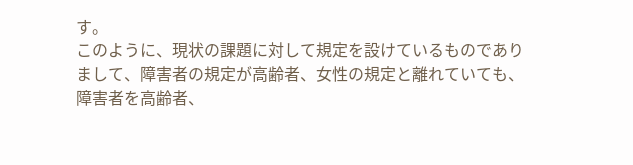す。
このように、現状の課題に対して規定を設けているものでありまして、障害者の規定が高齢者、女性の規定と離れていても、障害者を高齢者、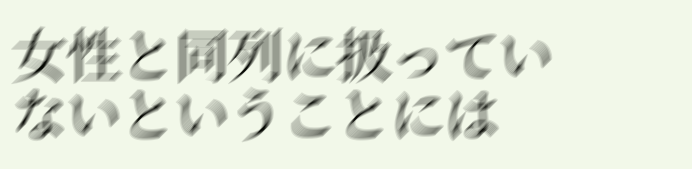女性と同列に扱っていないということには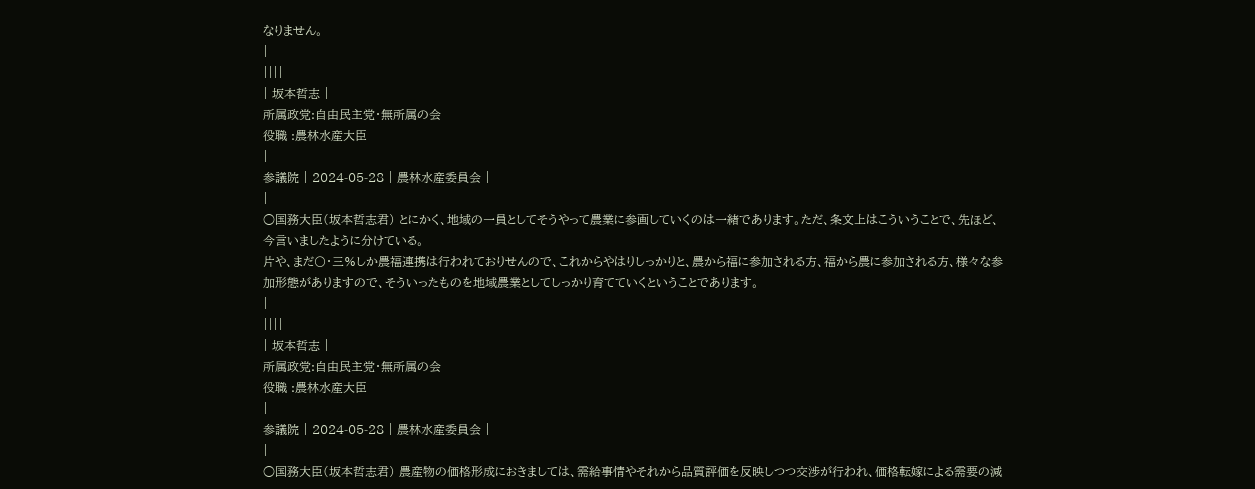なりません。
|
||||
| 坂本哲志 |
所属政党:自由民主党・無所属の会
役職 :農林水産大臣
|
参議院 | 2024-05-28 | 農林水産委員会 |
|
○国務大臣(坂本哲志君) とにかく、地域の一員としてそうやって農業に参画していくのは一緒であります。ただ、条文上はこういうことで、先ほど、今言いましたように分けている。
片や、まだ〇・三%しか農福連携は行われておりせんので、これからやはりしっかりと、農から福に参加される方、福から農に参加される方、様々な参加形態がありますので、そういったものを地域農業としてしっかり育てていくということであります。
|
||||
| 坂本哲志 |
所属政党:自由民主党・無所属の会
役職 :農林水産大臣
|
参議院 | 2024-05-28 | 農林水産委員会 |
|
○国務大臣(坂本哲志君) 農産物の価格形成におきましては、需給事情やそれから品質評価を反映しつつ交渉が行われ、価格転嫁による需要の減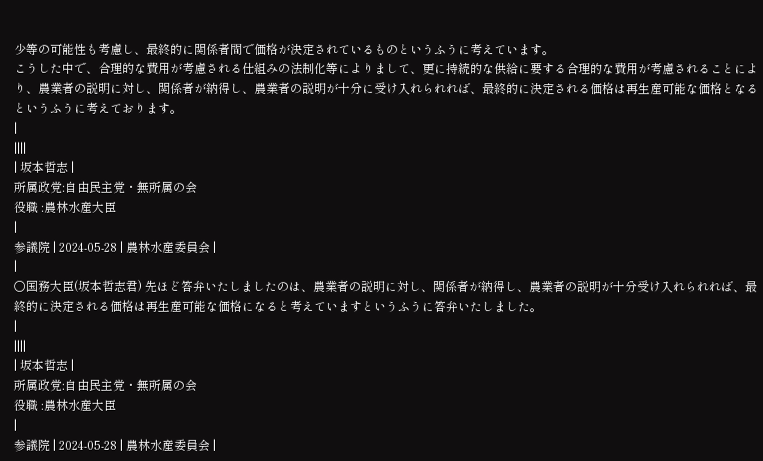少等の可能性も考慮し、最終的に関係者間で価格が決定されているものというふうに考えています。
こうした中で、合理的な費用が考慮される仕組みの法制化等によりまして、更に持続的な供給に要する合理的な費用が考慮されることにより、農業者の説明に対し、関係者が納得し、農業者の説明が十分に受け入れられれば、最終的に決定される価格は再生産可能な価格となるというふうに考えております。
|
||||
| 坂本哲志 |
所属政党:自由民主党・無所属の会
役職 :農林水産大臣
|
参議院 | 2024-05-28 | 農林水産委員会 |
|
○国務大臣(坂本哲志君) 先ほど答弁いたしましたのは、農業者の説明に対し、関係者が納得し、農業者の説明が十分受け入れられれば、最終的に決定される価格は再生産可能な価格になると考えていますというふうに答弁いたしました。
|
||||
| 坂本哲志 |
所属政党:自由民主党・無所属の会
役職 :農林水産大臣
|
参議院 | 2024-05-28 | 農林水産委員会 |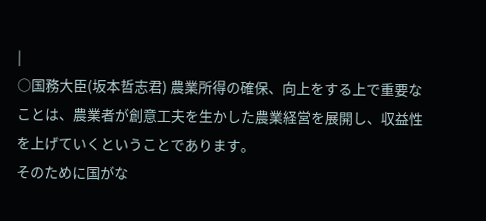|
○国務大臣(坂本哲志君) 農業所得の確保、向上をする上で重要なことは、農業者が創意工夫を生かした農業経営を展開し、収益性を上げていくということであります。
そのために国がな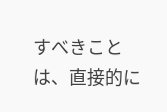すべきことは、直接的に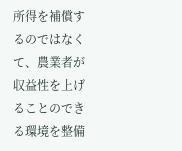所得を補償するのではなくて、農業者が収益性を上げることのできる環境を整備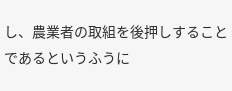し、農業者の取組を後押しすることであるというふうに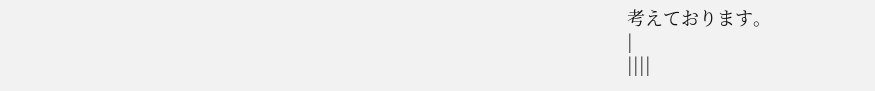考えております。
|
||||